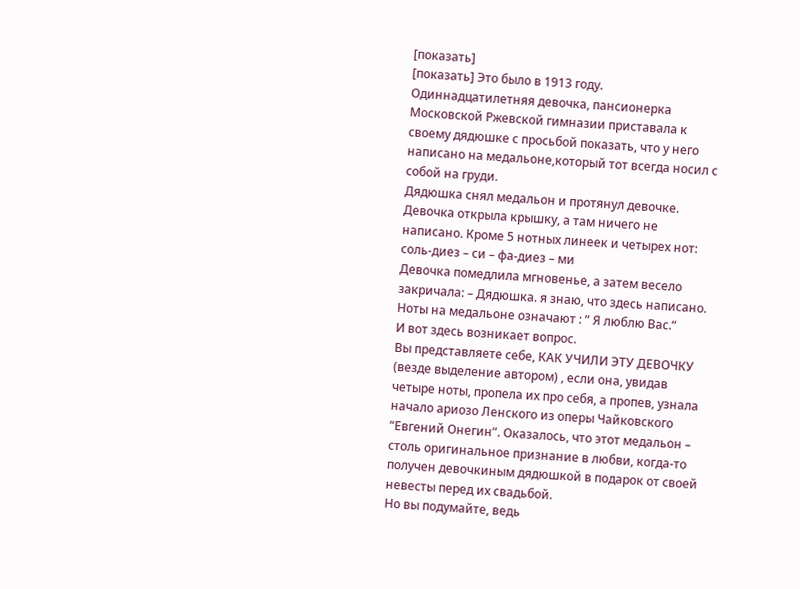[показать]
[показать] Это было в 1913 году. Одиннадцатилетняя девочка, пансионерка Московской Ржевской гимназии приставала к своему дядюшке с просьбой показать, что у него написано на медальоне,который тот всегда носил с собой на груди.
Дядюшка снял медальон и протянул девочке. Девочка открыла крышку, а там ничего не написано. Кроме 5 нотных линеек и четырех нот: соль-диез – си – фа-диез – ми
Девочка помедлила мгновенье, а затем весело закричала: – Дядюшка. я знаю, что здесь написано.
Ноты на медальоне означают : ” Я люблю Вас.”
И вот здесь возникает вопрос.
Вы представляете себе, КАК УЧИЛИ ЭТУ ДЕВОЧКУ (везде выделение автором) , если она, увидав четыре ноты, пропела их про себя, а пропев, узнала начало ариозо Ленского из оперы Чайковского “Евгений Онегин”. Оказалось, что этот медальон – столь оригинальное признание в любви, когда-то получен девочкиным дядюшкой в подарок от своей невесты перед их свадьбой.
Но вы подумайте, ведь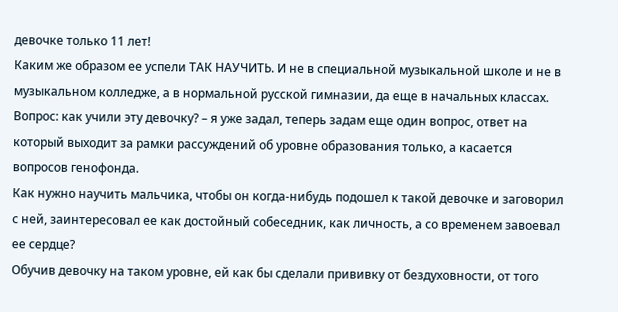девочке только 11 лет!
Каким же образом ее успели ТАК НАУЧИТЬ. И не в специальной музыкальной школе и не в музыкальном колледже, а в нормальной русской гимназии, да еще в начальных классах.
Вопрос: как учили эту девочку? – я уже задал, теперь задам еще один вопрос, ответ на который выходит за рамки рассуждений об уровне образования только, а касается вопросов генофонда.
Как нужно научить мальчика, чтобы он когда-нибудь подошел к такой девочке и заговорил с ней, заинтересовал ее как достойный собеседник, как личность, а со временем завоевал ее сердце?
Обучив девочку на таком уровне, ей как бы сделали прививку от бездуховности, от того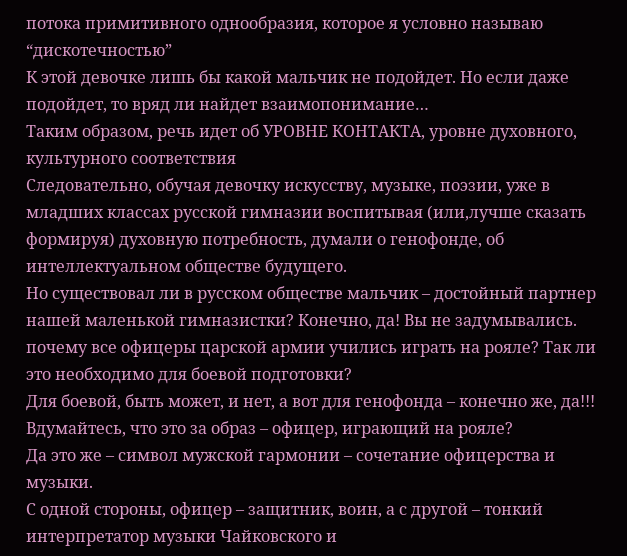потока примитивного однообразия, которое я условно называю “дискотечностью”
К этой девочке лишь бы какой мальчик не подойдет. Но если даже подойдет, то вряд ли найдет взаимопонимание…
Таким образом, речь идет об УРОВНЕ КОНТАКТА, уровне духовного, культурного соответствия
Следовательно, обучая девочку искусству, музыке, поэзии, уже в младших классах русской гимназии воспитывая (или,лучше сказать формируя) духовную потребность, думали о генофонде, об интеллектуальном обществе будущего.
Но существовал ли в русском обществе мальчик – достойный партнер нашей маленькой гимназистки? Конечно, да! Вы не задумывались. почему все офицеры царской армии учились играть на рояле? Так ли это необходимо для боевой подготовки?
Для боевой, быть может, и нет, а вот для генофонда – конечно же, да!!! Вдумайтесь, что это за образ – офицер, играющий на рояле?
Да это же – символ мужской гармонии – сочетание офицерства и музыки.
С одной стороны, офицер – защитник, воин, а с другой – тонкий интерпретатор музыки Чайковского и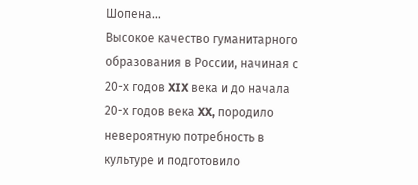Шопена…
Высокое качество гуманитарного образования в России, начиная с 20-х годов XIX века и до начала 20-х годов века XX, породило невероятную потребность в культуре и подготовило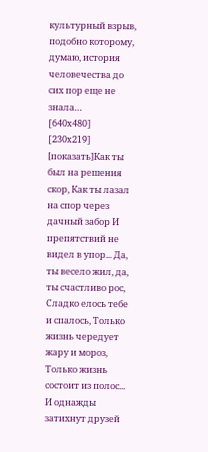культурный взрыв, подобно которому, думаю, история человечества до сих пор еще не знала…
[640x480]
[230x219]
[показать]Как ты был на решения скор, Как ты лазал на спор через дачный забор И препятствий не видел в упор... Да, ты весело жил, да, ты счастливо рос, Сладко елось тебе и спалось, Только жизнь чередует жару и мороз, Только жизнь состоит из полос... И однажды затихнут друзей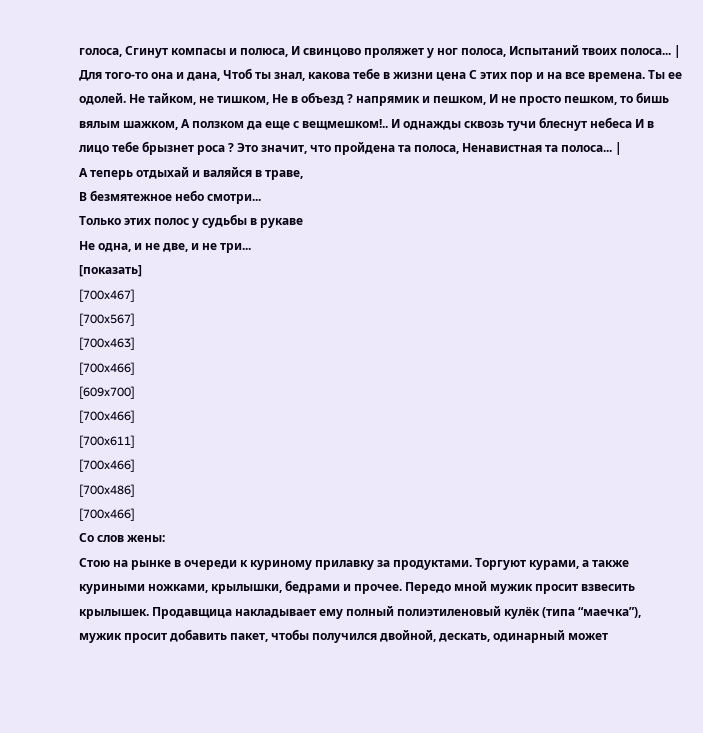голоса, Сгинут компасы и полюса, И свинцово проляжет у ног полоса, Испытаний твоих полоса... | Для того-то она и дана, Чтоб ты знал, какова тебе в жизни цена С этих пор и на все времена. Ты ее одолей. Не тайком, не тишком, Не в объезд ? напрямик и пешком, И не просто пешком, то бишь вялым шажком, А ползком да еще с вещмешком!.. И однажды сквозь тучи блеснут небеса И в лицо тебе брызнет роса ? Это значит, что пройдена та полоса, Ненавистная та полоса... |
А теперь отдыхай и валяйся в траве,
В безмятежное небо смотри...
Только этих полос у судьбы в рукаве
Не одна, и не две, и не три...
[показать]
[700x467]
[700x567]
[700x463]
[700x466]
[609x700]
[700x466]
[700x611]
[700x466]
[700x486]
[700x466]
Со слов жены:
Стою на рынке в очереди к куриному прилавку за продуктами. Торгуют курами, а также куриными ножками, крылышки, бедрами и прочее. Передо мной мужик просит взвесить крылышек. Продавщица накладывает ему полный полиэтиленовый кулёк (типа “маечка”), мужик просит добавить пакет, чтобы получился двойной, дескать, одинарный может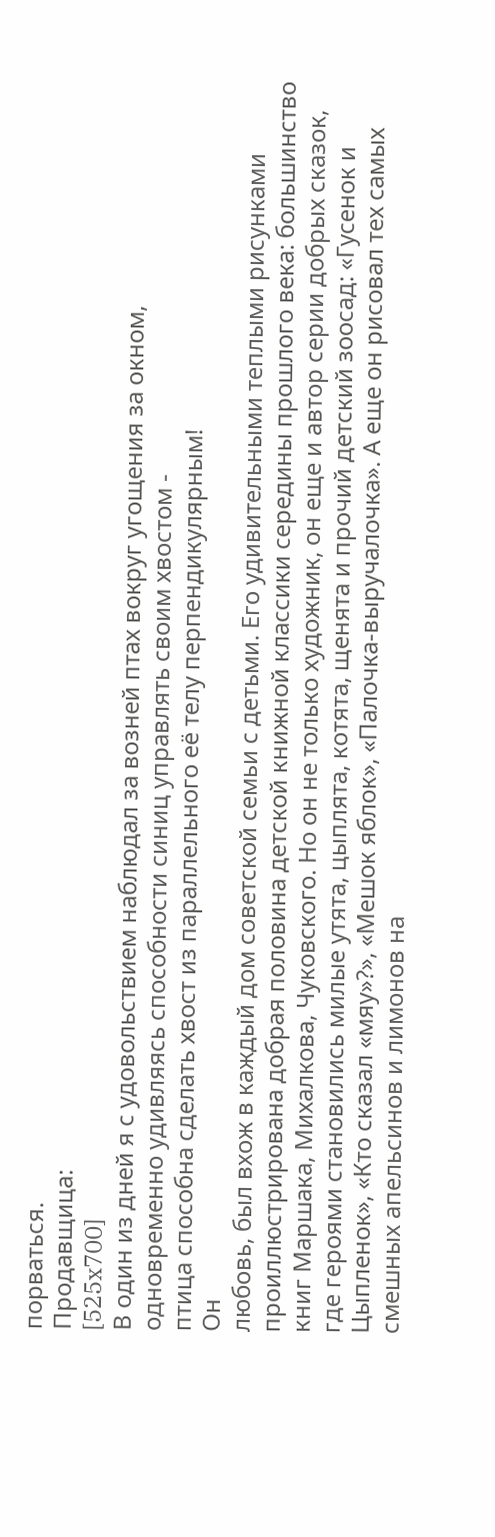порваться.
Продавщица:
[525x700]
В один из дней я с удовольствием наблюдал за возней птах вокруг угощения за окном,
одновременно удивляясь способности синиц управлять своим хвостом -
птица способна сделать хвост из параллельного её телу перпендикулярным!
Он
любовь, был вхож в каждый дом советской семьи с детьми. Его удивительными теплыми рисунками проиллюстрирована добрая половина детской книжной классики середины прошлого века: большинство книг Маршака, Михалкова, Чуковского. Но он не только художник, он еще и автор серии добрых сказок, где героями становились милые утята, цыплята, котята, щенята и прочий детский зоосад: «Гусенок и Цыпленок», «Кто сказал «мяу»?», «Мешок яблок», «Палочка-выручалочка». А еще он рисовал тех самых смешных апельсинов и лимонов на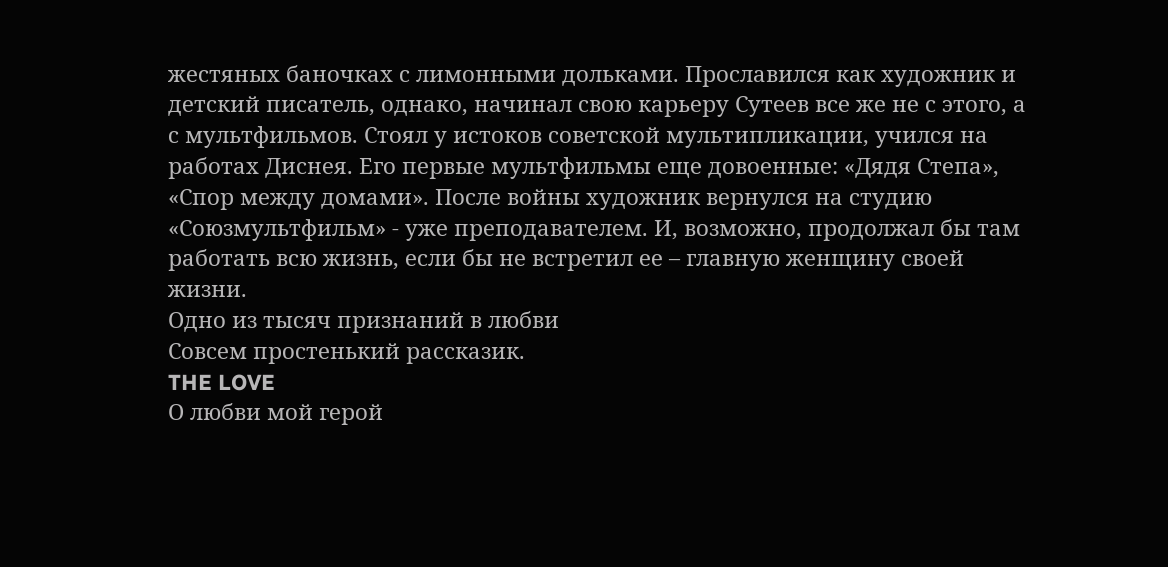жестяных баночках с лимонными дольками. Прославился как художник и детский писатель, однако, начинал свою карьеру Сутеев все же не с этого, а с мультфильмов. Стоял у истоков советской мультипликации, учился на работах Диснея. Его первые мультфильмы еще довоенные: «Дядя Степа», «Спор между домами». После войны художник вернулся на студию «Союзмультфильм» - уже преподавателем. И, возможно, продолжал бы там работать всю жизнь, если бы не встретил ее – главную женщину своей жизни.
Одно из тысяч признаний в любви
Совсем простенький рассказик.
THE LOVE
О любви мой герой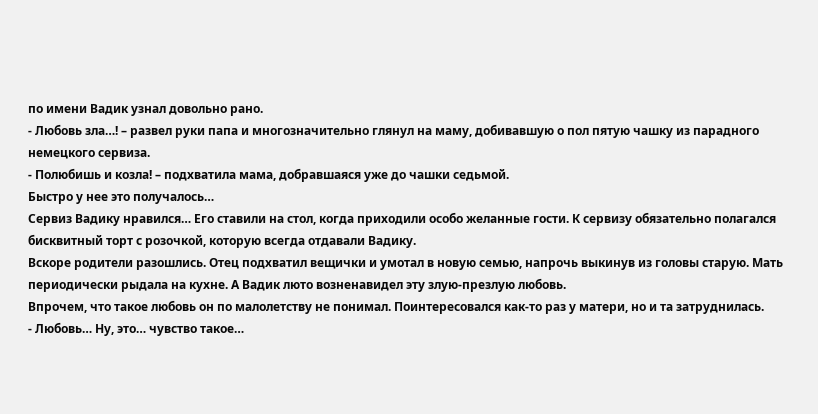по имени Вадик узнал довольно рано.
- Любовь зла…! – развел руки папа и многозначительно глянул на маму, добивавшую о пол пятую чашку из парадного немецкого сервиза.
- Полюбишь и козла! – подхватила мама, добравшаяся уже до чашки седьмой.
Быстро у нее это получалось…
Сервиз Вадику нравился… Его ставили на стол, когда приходили особо желанные гости. К сервизу обязательно полагался бисквитный торт с розочкой, которую всегда отдавали Вадику.
Вскоре родители разошлись. Отец подхватил вещички и умотал в новую семью, напрочь выкинув из головы старую. Мать периодически рыдала на кухне. А Вадик люто возненавидел эту злую-презлую любовь.
Впрочем, что такое любовь он по малолетству не понимал. Поинтересовался как-то раз у матери, но и та затруднилась.
- Любовь… Ну, это… чувство такое…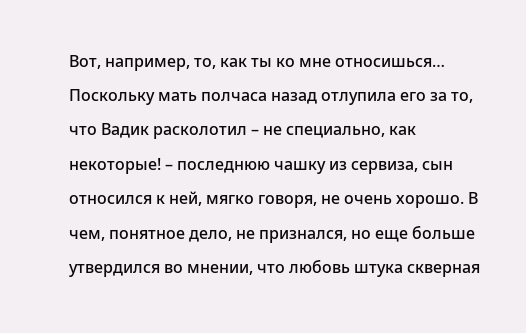Вот, например, то, как ты ко мне относишься…
Поскольку мать полчаса назад отлупила его за то, что Вадик расколотил – не специально, как некоторые! – последнюю чашку из сервиза, сын относился к ней, мягко говоря, не очень хорошо. В чем, понятное дело, не признался, но еще больше утвердился во мнении, что любовь штука скверная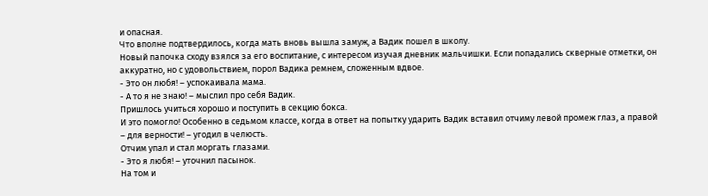и опасная.
Что вполне подтвердилось, когда мать вновь вышла замуж, а Вадик пошел в школу.
Новый папочка сходу взялся за его воспитание, с интересом изучая дневник мальчишки. Если попадались скверные отметки, он аккуратно, но с удовольствием, порол Вадика ремнем, сложенным вдвое.
- Это он любя! – успокаивала мама.
- А то я не знаю! – мыслил про себя Вадик.
Пришлось учиться хорошо и поступить в секцию бокса.
И это помогло! Особенно в седьмом классе, когда в ответ на попытку ударить Вадик вставил отчиму левой промеж глаз, а правой – для верности! – угодил в челюсть.
Отчим упал и стал моргать глазами.
- Это я любя! – уточнил пасынок.
На том и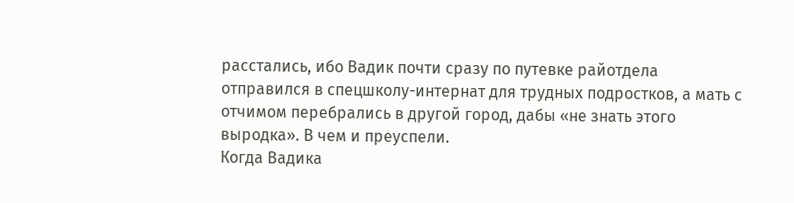расстались, ибо Вадик почти сразу по путевке райотдела отправился в спецшколу-интернат для трудных подростков, а мать с отчимом перебрались в другой город, дабы «не знать этого выродка». В чем и преуспели.
Когда Вадика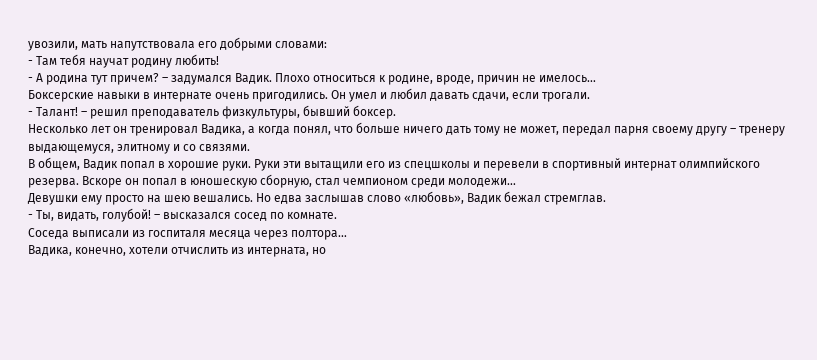увозили, мать напутствовала его добрыми словами:
- Там тебя научат родину любить!
- А родина тут причем? – задумался Вадик. Плохо относиться к родине, вроде, причин не имелось…
Боксерские навыки в интернате очень пригодились. Он умел и любил давать сдачи, если трогали.
- Талант! – решил преподаватель физкультуры, бывший боксер.
Несколько лет он тренировал Вадика, а когда понял, что больше ничего дать тому не может, передал парня своему другу – тренеру выдающемуся, элитному и со связями.
В общем, Вадик попал в хорошие руки. Руки эти вытащили его из спецшколы и перевели в спортивный интернат олимпийского резерва. Вскоре он попал в юношескую сборную, стал чемпионом среди молодежи…
Девушки ему просто на шею вешались. Но едва заслышав слово «любовь», Вадик бежал стремглав.
- Ты, видать, голубой! – высказался сосед по комнате.
Соседа выписали из госпиталя месяца через полтора…
Вадика, конечно, хотели отчислить из интерната, но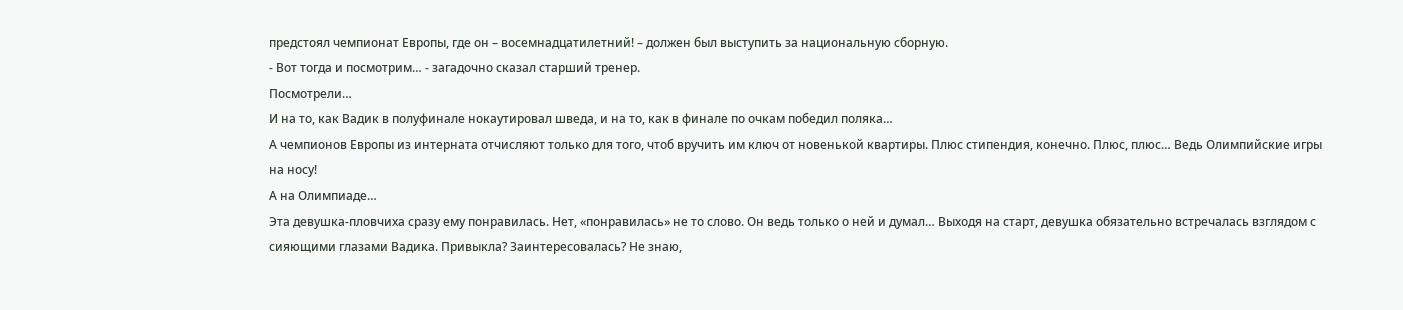предстоял чемпионат Европы, где он – восемнадцатилетний! – должен был выступить за национальную сборную.
- Вот тогда и посмотрим… - загадочно сказал старший тренер.
Посмотрели…
И на то, как Вадик в полуфинале нокаутировал шведа, и на то, как в финале по очкам победил поляка…
А чемпионов Европы из интерната отчисляют только для того, чтоб вручить им ключ от новенькой квартиры. Плюс стипендия, конечно. Плюс, плюс… Ведь Олимпийские игры на носу!
А на Олимпиаде…
Эта девушка-пловчиха сразу ему понравилась. Нет, «понравилась» не то слово. Он ведь только о ней и думал… Выходя на старт, девушка обязательно встречалась взглядом с сияющими глазами Вадика. Привыкла? Заинтересовалась? Не знаю,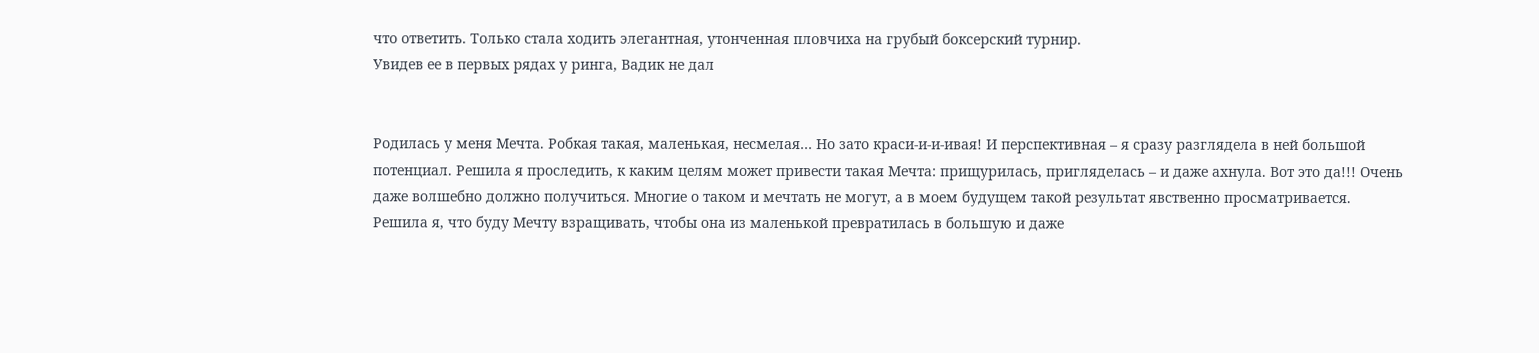что ответить. Только стала ходить элегантная, утонченная пловчиха на грубый боксерский турнир.
Увидев ее в первых рядах у ринга, Вадик не дал


Родилась у меня Мечта. Робкая такая, маленькая, несмелая… Но зато краси-и-и-ивая! И перспективная – я сразу разглядела в ней большой потенциал. Решила я проследить, к каким целям может привести такая Мечта: прищурилась, пригляделась – и даже ахнула. Вот это да!!! Очень даже волшебно должно получиться. Многие о таком и мечтать не могут, а в моем будущем такой результат явственно просматривается.
Решила я, что буду Мечту взращивать, чтобы она из маленькой превратилась в большую и даже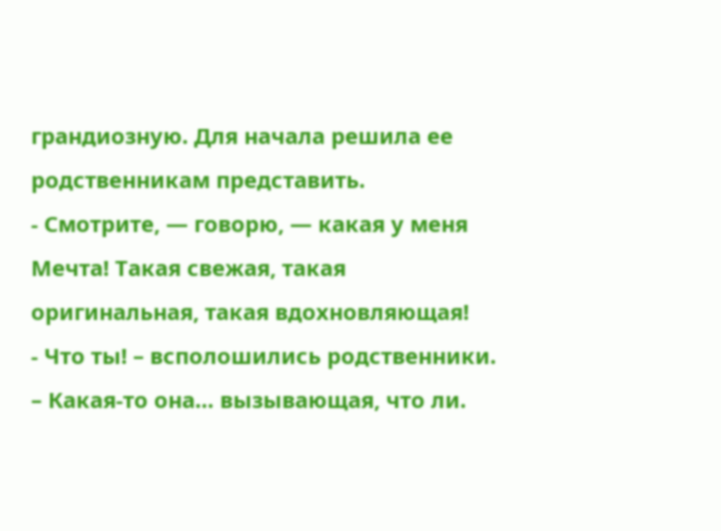грандиозную. Для начала решила ее родственникам представить.
- Смотрите, — говорю, — какая у меня Мечта! Такая свежая, такая оригинальная, такая вдохновляющая!
- Что ты! – всполошились родственники. – Какая-то она… вызывающая, что ли.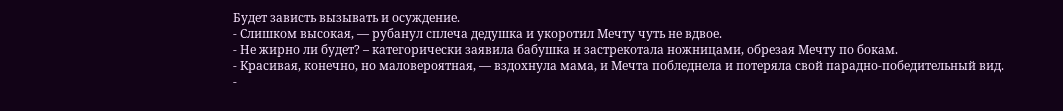Будет зависть вызывать и осуждение.
- Слишком высокая, — рубанул сплеча дедушка и укоротил Мечту чуть не вдвое.
- Не жирно ли будет? – категорически заявила бабушка и застрекотала ножницами, обрезая Мечту по бокам.
- Красивая, конечно, но маловероятная, — вздохнула мама, и Мечта побледнела и потеряла свой парадно-победительный вид.
-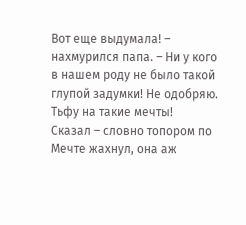Вот еще выдумала! – нахмурился папа. – Ни у кого в нашем роду не было такой глупой задумки! Не одобряю. Тьфу на такие мечты!
Сказал – словно топором по Мечте жахнул, она аж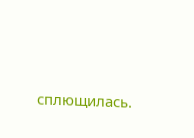сплющилась.